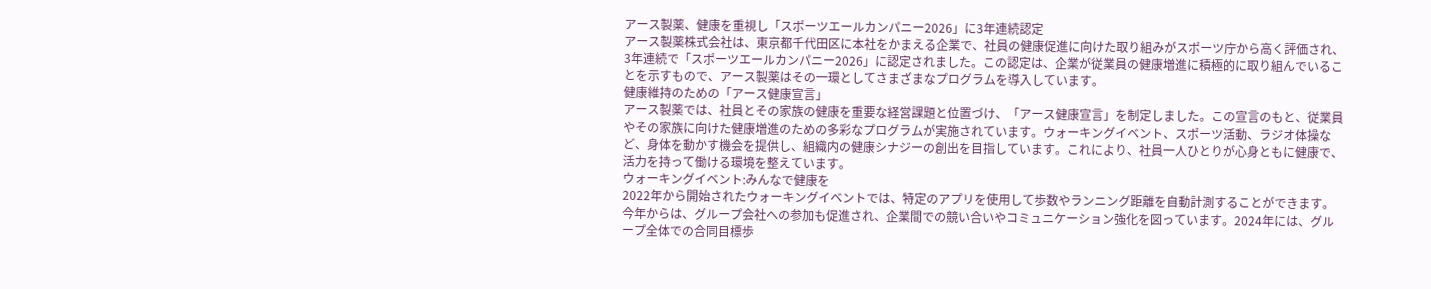アース製薬、健康を重視し「スポーツエールカンパニー2026」に3年連続認定
アース製薬株式会社は、東京都千代田区に本社をかまえる企業で、社員の健康促進に向けた取り組みがスポーツ庁から高く評価され、3年連続で「スポーツエールカンパニー2026」に認定されました。この認定は、企業が従業員の健康増進に積極的に取り組んでいることを示すもので、アース製薬はその一環としてさまざまなプログラムを導入しています。
健康維持のための「アース健康宣言」
アース製薬では、社員とその家族の健康を重要な経営課題と位置づけ、「アース健康宣言」を制定しました。この宣言のもと、従業員やその家族に向けた健康増進のための多彩なプログラムが実施されています。ウォーキングイベント、スポーツ活動、ラジオ体操など、身体を動かす機会を提供し、組織内の健康シナジーの創出を目指しています。これにより、社員一人ひとりが心身ともに健康で、活力を持って働ける環境を整えています。
ウォーキングイベント:みんなで健康を
2022年から開始されたウォーキングイベントでは、特定のアプリを使用して歩数やランニング距離を自動計測することができます。今年からは、グループ会社への参加も促進され、企業間での競い合いやコミュニケーション強化を図っています。2024年には、グループ全体での合同目標歩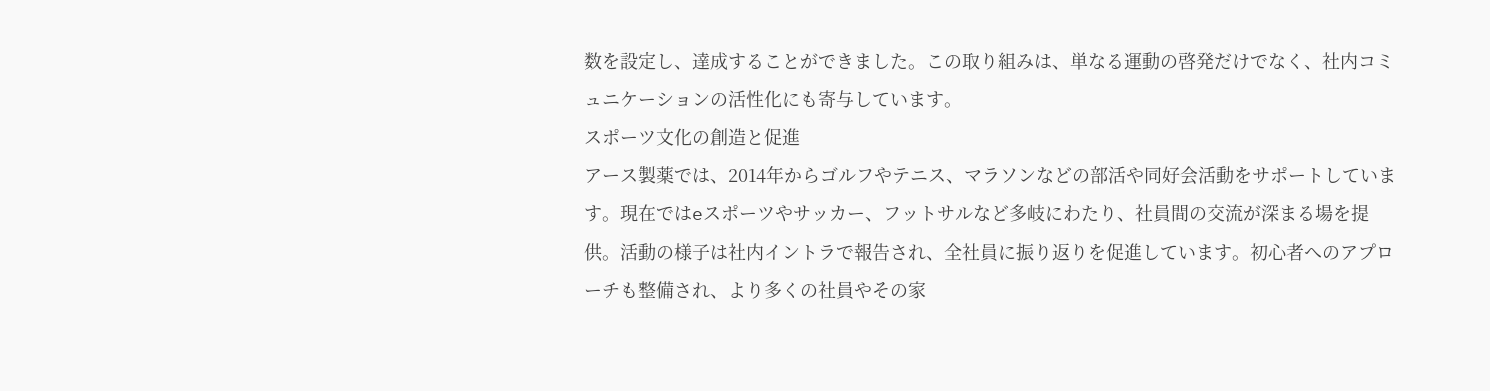数を設定し、達成することができました。この取り組みは、単なる運動の啓発だけでなく、社内コミュニケーションの活性化にも寄与しています。
スポーツ文化の創造と促進
アース製薬では、2014年からゴルフやテニス、マラソンなどの部活や同好会活動をサポートしています。現在ではeスポーツやサッカー、フットサルなど多岐にわたり、社員間の交流が深まる場を提供。活動の様子は社内イントラで報告され、全社員に振り返りを促進しています。初心者へのアプローチも整備され、より多くの社員やその家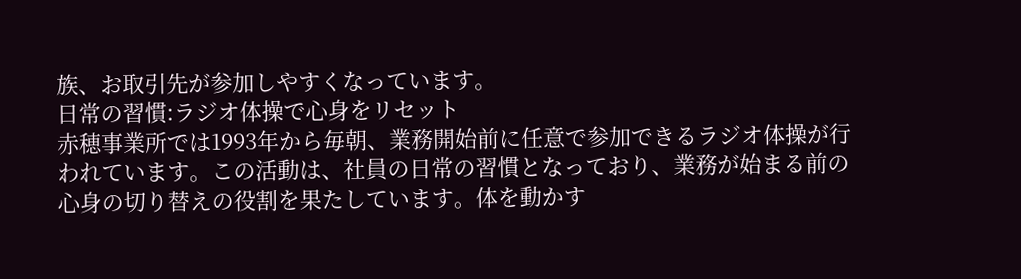族、お取引先が参加しやすくなっています。
日常の習慣:ラジオ体操で心身をリセット
赤穂事業所では1993年から毎朝、業務開始前に任意で参加できるラジオ体操が行われています。この活動は、社員の日常の習慣となっており、業務が始まる前の心身の切り替えの役割を果たしています。体を動かす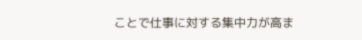ことで仕事に対する集中力が高ま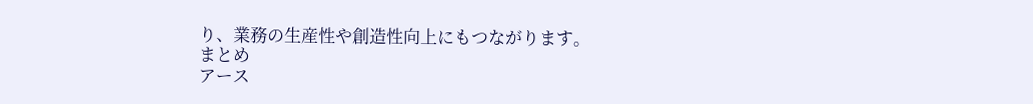り、業務の生産性や創造性向上にもつながります。
まとめ
アース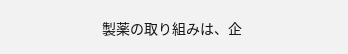製薬の取り組みは、企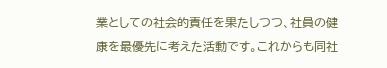業としての社会的責任を果たしつつ、社員の健康を最優先に考えた活動です。これからも同社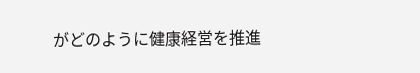がどのように健康経営を推進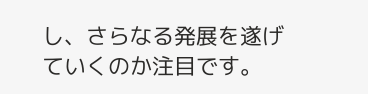し、さらなる発展を遂げていくのか注目です。